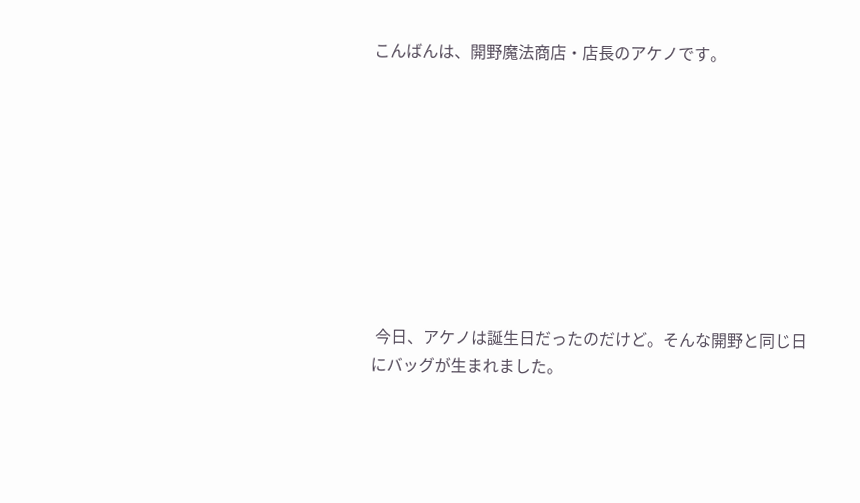こんばんは、開野魔法商店・店長のアケノです。









 今日、アケノは誕生日だったのだけど。そんな開野と同じ日にバッグが生まれました。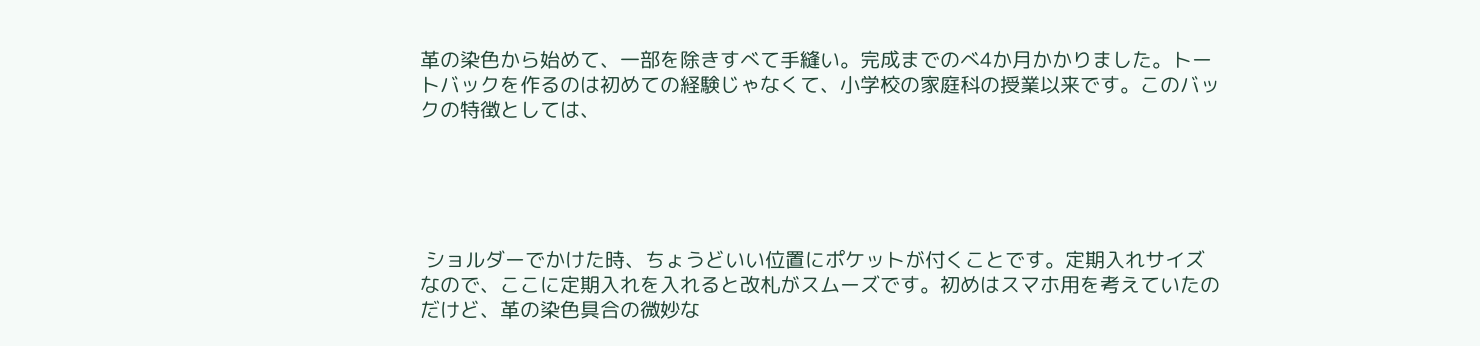革の染色から始めて、一部を除きすべて手縫い。完成までのべ4か月かかりました。トートバックを作るのは初めての経験じゃなくて、小学校の家庭科の授業以来です。このバックの特徴としては、





 ショルダーでかけた時、ちょうどいい位置にポケットが付くことです。定期入れサイズなので、ここに定期入れを入れると改札がスムーズです。初めはスマホ用を考えていたのだけど、革の染色具合の微妙な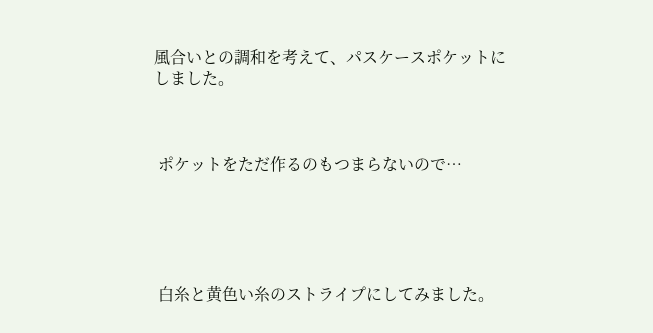風合いとの調和を考えて、パスケースポケットにしました。



 ポケットをただ作るのもつまらないので…





 白糸と黄色い糸のストライプにしてみました。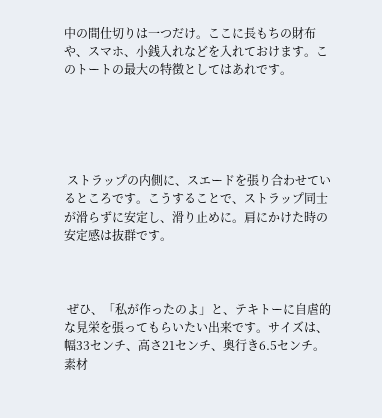中の間仕切りは一つだけ。ここに長もちの財布や、スマホ、小銭入れなどを入れておけます。このトートの最大の特徴としてはあれです。





 ストラップの内側に、スエードを張り合わせているところです。こうすることで、ストラップ同士が滑らずに安定し、滑り止めに。肩にかけた時の安定感は抜群です。



 ぜひ、「私が作ったのよ」と、テキトーに自虐的な見栄を張ってもらいたい出来です。サイズは、幅33センチ、高さ21センチ、奥行き6.5センチ。素材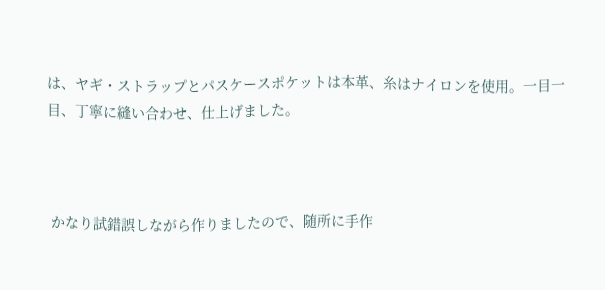は、ヤギ・ストラップとパスケースポケットは本革、糸はナイロンを使用。一目一目、丁寧に縫い合わせ、仕上げました。



 かなり試錯誤しながら作りましたので、随所に手作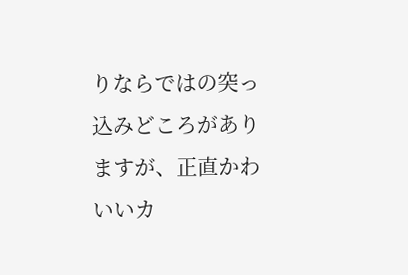りならではの突っ込みどころがありますが、正直かわいいカ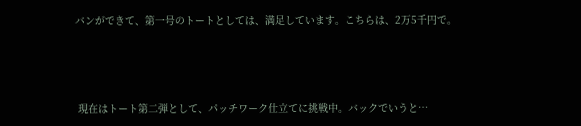バンができて、第一号のトートとしては、満足しています。こちらは、2万5千円で。



 現在はトート第二弾として、パッチワーク仕立てに挑戦中。バックでいうと…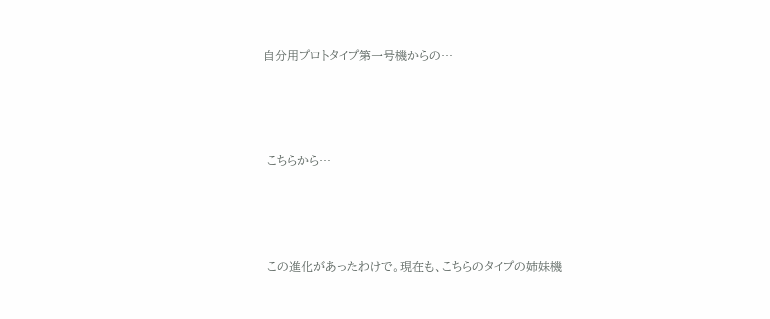自分用プロトタイプ第一号機からの…





 こちらから…





 この進化があったわけで。現在も、こちらのタイプの姉妹機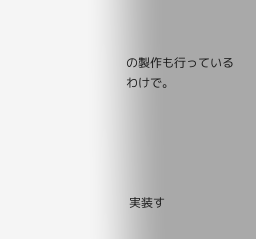の製作も行っているわけで。





 実装す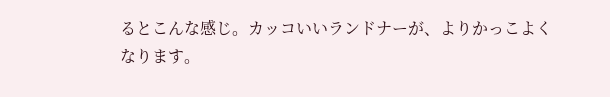るとこんな感じ。カッコいいランドナーが、よりかっこよくなります。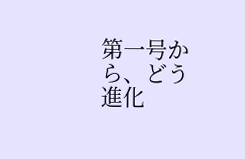第一号から、どう進化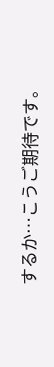するか…こうご期待です。